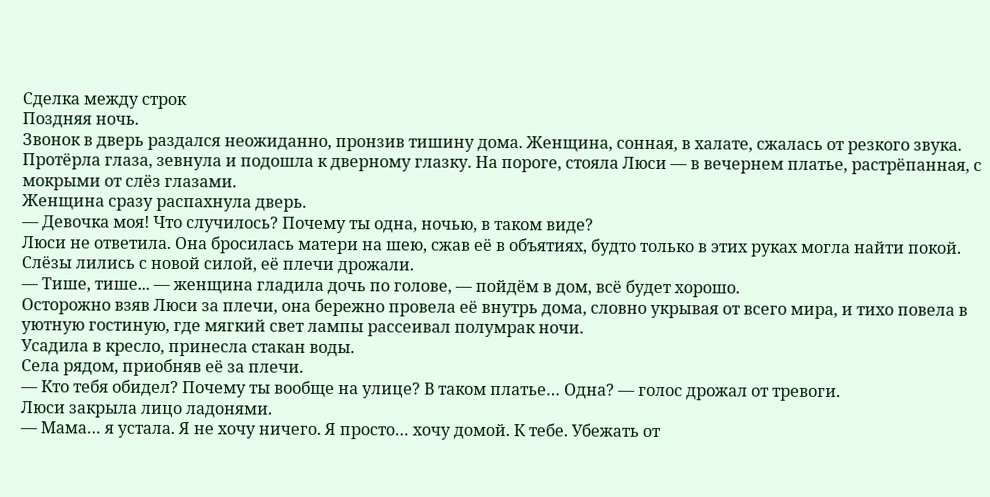Сделка между строк
Поздняя ночь.
Звонок в дверь раздался неожиданно, пронзив тишину дома. Женщина, сонная, в халате, сжалась от резкого звука. Протёрла глаза, зевнула и подошла к дверному глазку. На пороге, стояла Люси — в вечернем платье, растрёпанная, с мокрыми от слёз глазами.
Женщина сразу распахнула дверь.
— Девочка моя! Что случилось? Почему ты одна, ночью, в таком виде?
Люси не ответила. Она бросилась матери на шею, сжав её в объятиях, будто только в этих руках могла найти покой. Слёзы лились с новой силой, её плечи дрожали.
— Тише, тише... — женщина гладила дочь по голове, — пойдём в дом, всё будет хорошо.
Осторожно взяв Люси за плечи, она бережно провела её внутрь дома, словно укрывая от всего мира, и тихо повела в уютную гостиную, где мягкий свет лампы рассеивал полумрак ночи.
Усадила в кресло, принесла стакан воды.
Села рядом, приобняв её за плечи.
— Кто тебя обидел? Почему ты вообще на улице? В таком платье… Одна? — голос дрожал от тревоги.
Люси закрыла лицо ладонями.
— Мама… я устала. Я не хочу ничего. Я просто… хочу домой. К тебе. Убежать от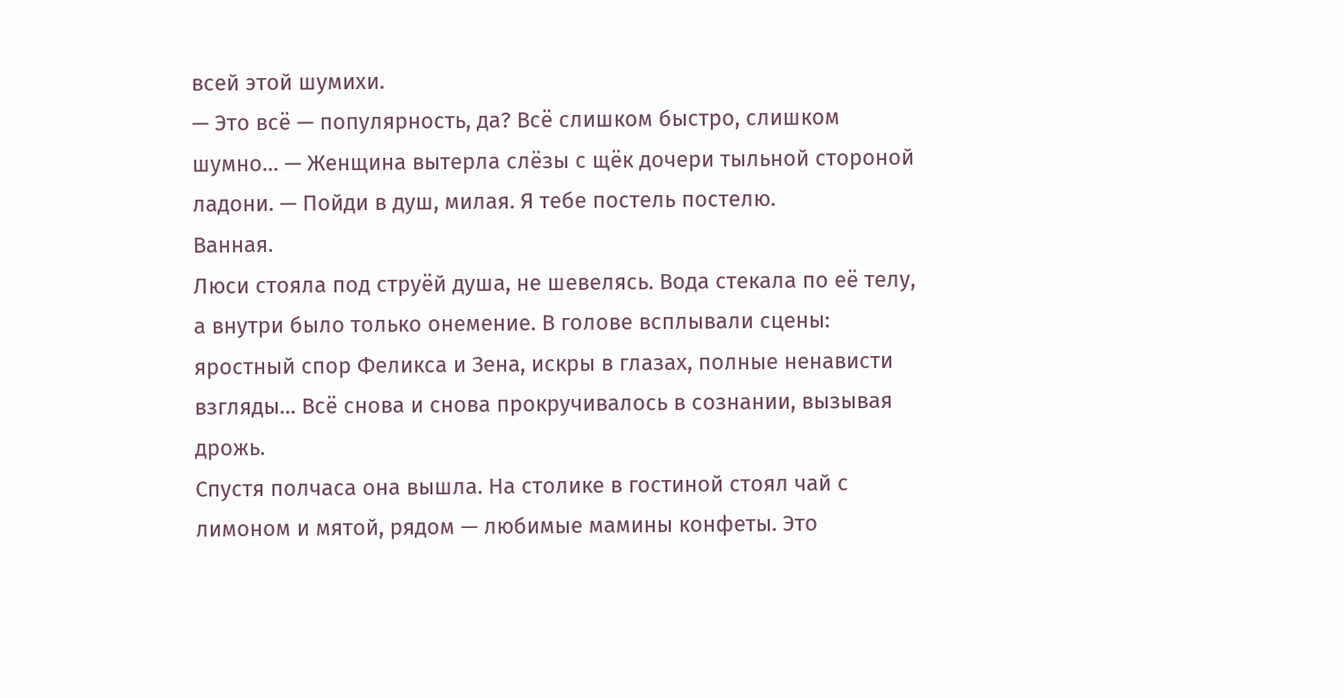всей этой шумихи.
— Это всё — популярность, да? Всё слишком быстро, слишком шумно… — Женщина вытерла слёзы с щёк дочери тыльной стороной ладони. — Пойди в душ, милая. Я тебе постель постелю.
Ванная.
Люси стояла под струёй душа, не шевелясь. Вода стекала по её телу, а внутри было только онемение. В голове всплывали сцены: яростный спор Феликса и Зена, искры в глазах, полные ненависти взгляды… Всё снова и снова прокручивалось в сознании, вызывая дрожь.
Спустя полчаса она вышла. На столике в гостиной стоял чай с лимоном и мятой, рядом — любимые мамины конфеты. Это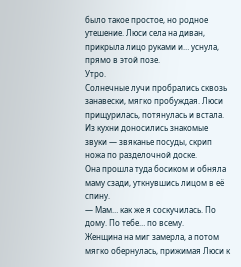было такое простое, но родное утешение. Люси села на диван, прикрыла лицо руками и… уснула, прямо в этой позе.
Утро.
Солнечные лучи пробрались сквозь занавески, мягко пробуждая. Люси прищурилась, потянулась и встала. Из кухни доносились знакомые звуки — звяканье посуды, скрип ножа по разделочной доске.
Она прошла туда босиком и обняла маму сзади, уткнувшись лицом в её спину.
— Мам… как же я соскучилась. По дому. По тебе… по всему.
Женщина на миг замерла, а потом мягко обернулась, прижимая Люси к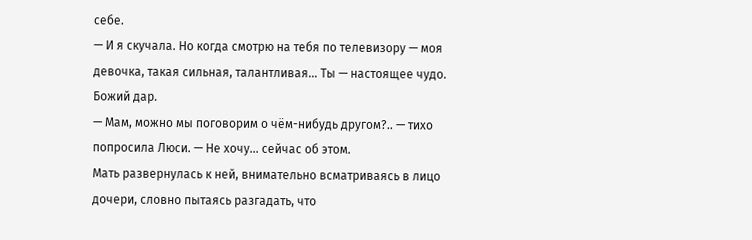себе.
— И я скучала. Но когда смотрю на тебя по телевизору — моя девочка, такая сильная, талантливая… Ты — настоящее чудо. Божий дар.
— Мам, можно мы поговорим о чём-нибудь другом?.. — тихо попросила Люси. — Не хочу... сейчас об этом.
Мать развернулась к ней, внимательно всматриваясь в лицо дочери, словно пытаясь разгадать, что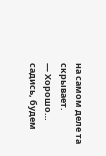на самом деле та скрывает.
— Хорошо… садись, будем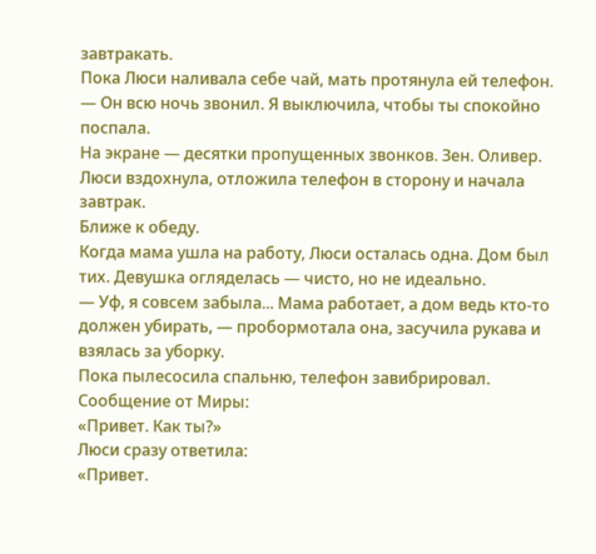завтракать.
Пока Люси наливала себе чай, мать протянула ей телефон.
— Он всю ночь звонил. Я выключила, чтобы ты спокойно поспала.
На экране — десятки пропущенных звонков. Зен. Оливер. Люси вздохнула, отложила телефон в сторону и начала завтрак.
Ближе к обеду.
Когда мама ушла на работу, Люси осталась одна. Дом был тих. Девушка огляделась — чисто, но не идеально.
— Уф, я совсем забыла... Мама работает, а дом ведь кто-то должен убирать, — пробормотала она, засучила рукава и взялась за уборку.
Пока пылесосила спальню, телефон завибрировал. Сообщение от Миры:
«Привет. Как ты?»
Люси сразу ответила:
«Привет.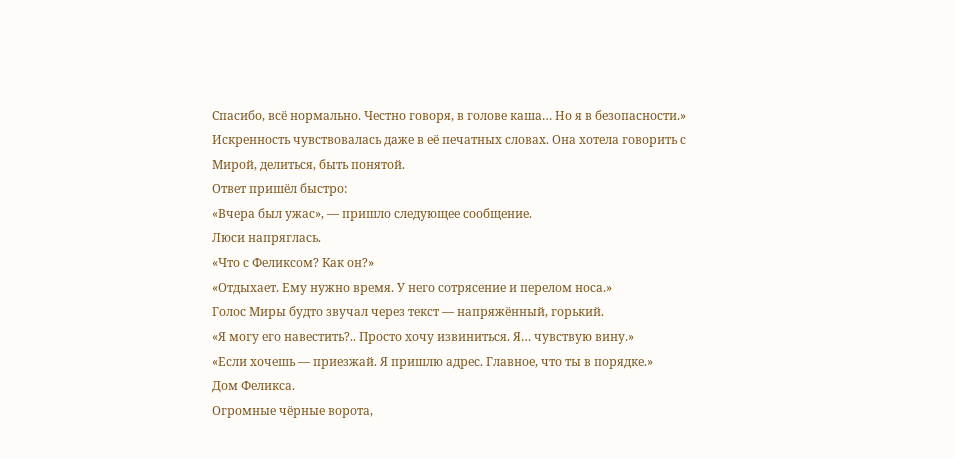Спасибо, всё нормально. Честно говоря, в голове каша… Но я в безопасности.»
Искренность чувствовалась даже в её печатных словах. Она хотела говорить с Мирой, делиться, быть понятой.
Ответ пришёл быстро:
«Вчера был ужас», — пришло следующее сообщение.
Люси напряглась.
«Что с Феликсом? Как он?»
«Отдыхает. Ему нужно время. У него сотрясение и перелом носа.»
Голос Миры будто звучал через текст — напряжённый, горький.
«Я могу его навестить?.. Просто хочу извиниться. Я… чувствую вину.»
«Если хочешь — приезжай. Я пришлю адрес. Главное, что ты в порядке.»
Дом Феликса.
Огромные чёрные ворота,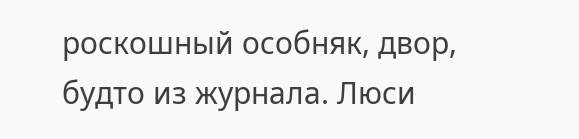роскошный особняк, двор, будто из журнала. Люси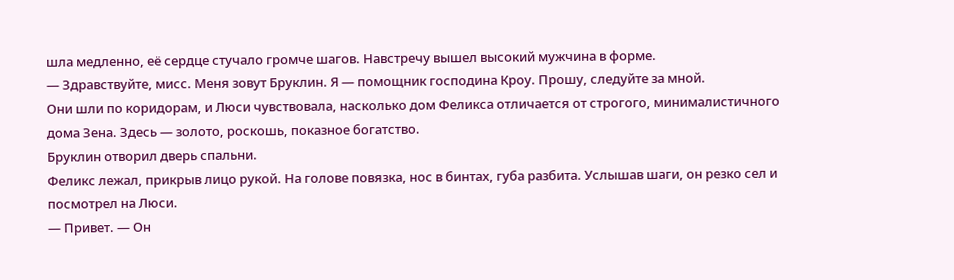шла медленно, её сердце стучало громче шагов. Навстречу вышел высокий мужчина в форме.
— Здравствуйте, мисс. Меня зовут Бруклин. Я — помощник господина Кроу. Прошу, следуйте за мной.
Они шли по коридорам, и Люси чувствовала, насколько дом Феликса отличается от строгого, минималистичного дома Зена. Здесь — золото, роскошь, показное богатство.
Бруклин отворил дверь спальни.
Феликс лежал, прикрыв лицо рукой. На голове повязка, нос в бинтах, губа разбита. Услышав шаги, он резко сел и посмотрел на Люси.
— Привет. — Он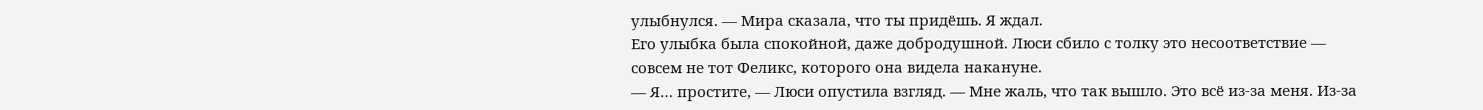улыбнулся. — Мира сказала, что ты придёшь. Я ждал.
Его улыбка была спокойной, даже добродушной. Люси сбило с толку это несоответствие — совсем не тот Феликс, которого она видела накануне.
— Я… простите, — Люси опустила взгляд. — Мне жаль, что так вышло. Это всё из-за меня. Из-за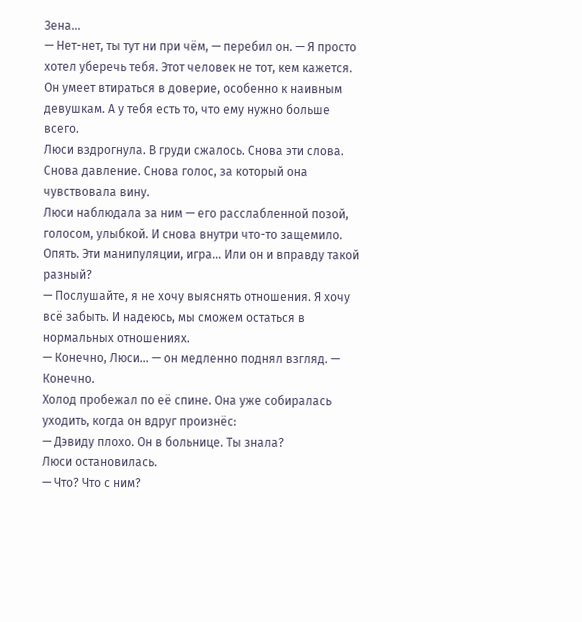Зена…
— Нет-нет, ты тут ни при чём, — перебил он. — Я просто хотел уберечь тебя. Этот человек не тот, кем кажется. Он умеет втираться в доверие, особенно к наивным девушкам. А у тебя есть то, что ему нужно больше всего.
Люси вздрогнула. В груди сжалось. Снова эти слова. Снова давление. Снова голос, за который она чувствовала вину.
Люси наблюдала за ним — его расслабленной позой, голосом, улыбкой. И снова внутри что-то защемило. Опять. Эти манипуляции, игра… Или он и вправду такой разный?
— Послушайте, я не хочу выяснять отношения. Я хочу всё забыть. И надеюсь, мы сможем остаться в нормальных отношениях.
— Конечно, Люси… — он медленно поднял взгляд. — Конечно.
Холод пробежал по её спине. Она уже собиралась уходить, когда он вдруг произнёс:
— Дэвиду плохо. Он в больнице. Ты знала?
Люси остановилась.
— Что? Что с ним?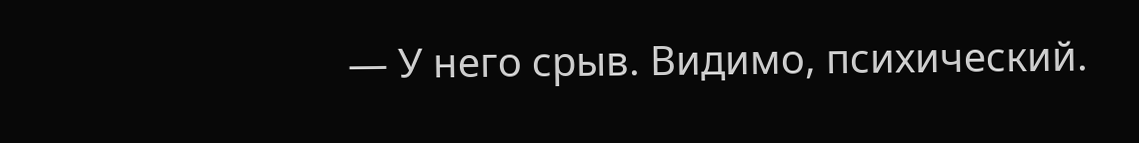— У него срыв. Видимо, психический.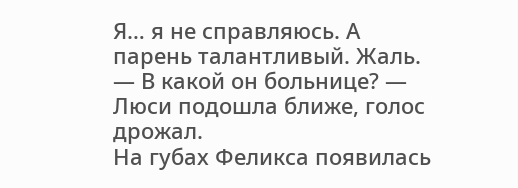Я… я не справляюсь. А парень талантливый. Жаль.
— В какой он больнице? — Люси подошла ближе, голос дрожал.
На губах Феликса появилась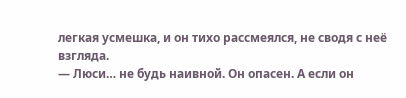легкая усмешка, и он тихо рассмеялся, не сводя с неё взгляда.
— Люси… не будь наивной. Он опасен. А если он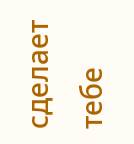сделает тебе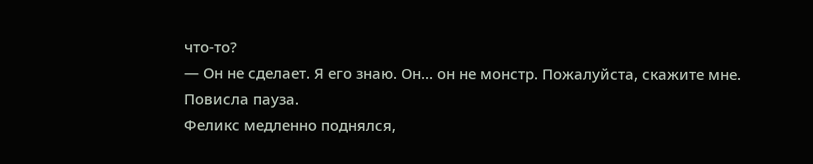что-то?
— Он не сделает. Я его знаю. Он... он не монстр. Пожалуйста, скажите мне.
Повисла пауза.
Феликс медленно поднялся,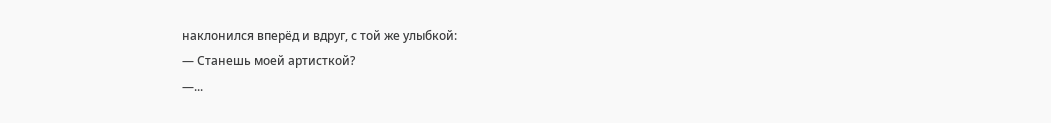наклонился вперёд и вдруг, с той же улыбкой:
— Станешь моей артисткой?
—...